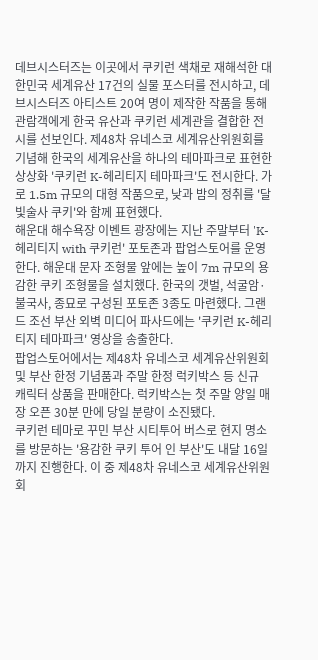데브시스터즈는 이곳에서 쿠키런 색채로 재해석한 대한민국 세계유산 17건의 실물 포스터를 전시하고, 데브시스터즈 아티스트 20여 명이 제작한 작품을 통해 관람객에게 한국 유산과 쿠키런 세계관을 결합한 전시를 선보인다. 제48차 유네스코 세계유산위원회를 기념해 한국의 세계유산을 하나의 테마파크로 표현한 상상화 '쿠키런 K-헤리티지 테마파크'도 전시한다. 가로 1.5m 규모의 대형 작품으로, 낮과 밤의 정취를 '달빛술사 쿠키'와 함께 표현했다.
해운대 해수욕장 이벤트 광장에는 지난 주말부터 'K-헤리티지 with 쿠키런' 포토존과 팝업스토어를 운영한다. 해운대 문자 조형물 앞에는 높이 7m 규모의 용감한 쿠키 조형물을 설치했다. 한국의 갯벌, 석굴암·불국사, 종묘로 구성된 포토존 3종도 마련했다. 그랜드 조선 부산 외벽 미디어 파사드에는 '쿠키런 K-헤리티지 테마파크' 영상을 송출한다.
팝업스토어에서는 제48차 유네스코 세계유산위원회 및 부산 한정 기념품과 주말 한정 럭키박스 등 신규 캐릭터 상품을 판매한다. 럭키박스는 첫 주말 양일 매장 오픈 30분 만에 당일 분량이 소진됐다.
쿠키런 테마로 꾸민 부산 시티투어 버스로 현지 명소를 방문하는 '용감한 쿠키 투어 인 부산'도 내달 16일까지 진행한다. 이 중 제48차 유네스코 세계유산위원회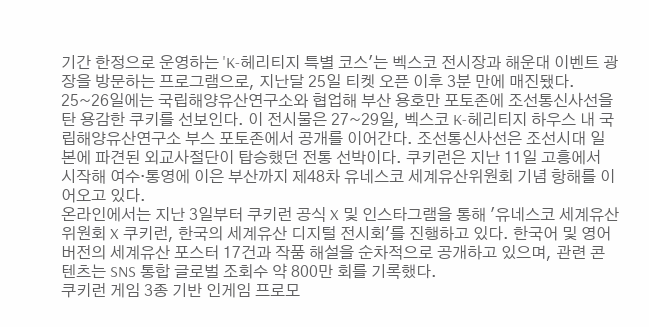기간 한정으로 운영하는 'K-헤리티지 특별 코스'는 벡스코 전시장과 해운대 이벤트 광장을 방문하는 프로그램으로, 지난달 25일 티켓 오픈 이후 3분 만에 매진됐다.
25~26일에는 국립해양유산연구소와 협업해 부산 용호만 포토존에 조선통신사선을 탄 용감한 쿠키를 선보인다. 이 전시물은 27~29일, 벡스코 K-헤리티지 하우스 내 국립해양유산연구소 부스 포토존에서 공개를 이어간다. 조선통신사선은 조선시대 일본에 파견된 외교사절단이 탑승했던 전통 선박이다. 쿠키런은 지난 11일 고흥에서 시작해 여수·통영에 이은 부산까지 제48차 유네스코 세계유산위원회 기념 항해를 이어오고 있다.
온라인에서는 지난 3일부터 쿠키런 공식 X 및 인스타그램을 통해 '유네스코 세계유산위원회 X 쿠키런, 한국의 세계유산 디지털 전시회'를 진행하고 있다. 한국어 및 영어 버전의 세계유산 포스터 17건과 작품 해설을 순차적으로 공개하고 있으며, 관련 콘텐츠는 SNS 통합 글로벌 조회수 약 800만 회를 기록했다.
쿠키런 게임 3종 기반 인게임 프로모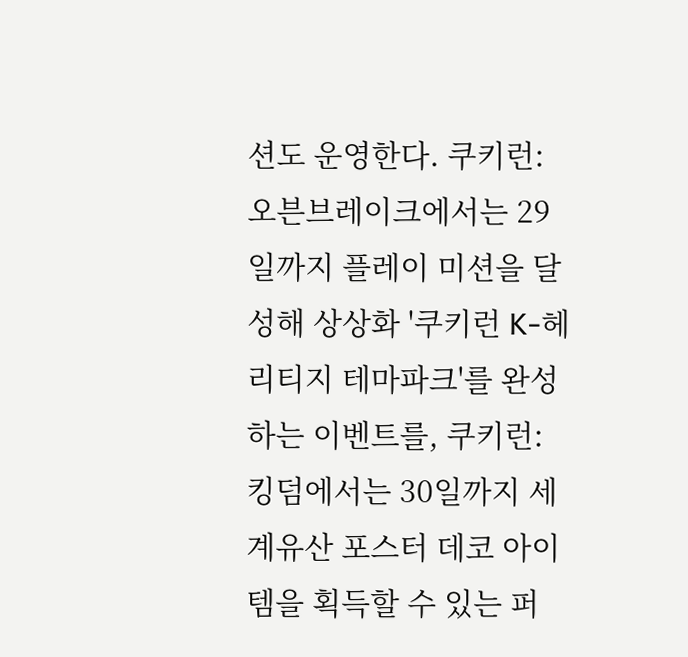션도 운영한다. 쿠키런: 오븐브레이크에서는 29일까지 플레이 미션을 달성해 상상화 '쿠키런 K-헤리티지 테마파크'를 완성하는 이벤트를, 쿠키런: 킹덤에서는 30일까지 세계유산 포스터 데코 아이템을 획득할 수 있는 퍼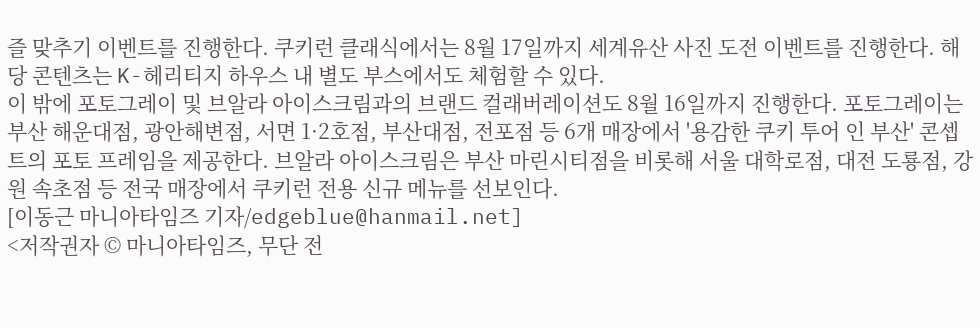즐 맞추기 이벤트를 진행한다. 쿠키런 클래식에서는 8월 17일까지 세계유산 사진 도전 이벤트를 진행한다. 해당 콘텐츠는 K-헤리티지 하우스 내 별도 부스에서도 체험할 수 있다.
이 밖에 포토그레이 및 브알라 아이스크림과의 브랜드 컬래버레이션도 8월 16일까지 진행한다. 포토그레이는 부산 해운대점, 광안해변점, 서면 1·2호점, 부산대점, 전포점 등 6개 매장에서 '용감한 쿠키 투어 인 부산' 콘셉트의 포토 프레임을 제공한다. 브알라 아이스크림은 부산 마린시티점을 비롯해 서울 대학로점, 대전 도룡점, 강원 속초점 등 전국 매장에서 쿠키런 전용 신규 메뉴를 선보인다.
[이동근 마니아타임즈 기자/edgeblue@hanmail.net]
<저작권자 © 마니아타임즈, 무단 전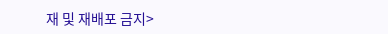재 및 재배포 금지>